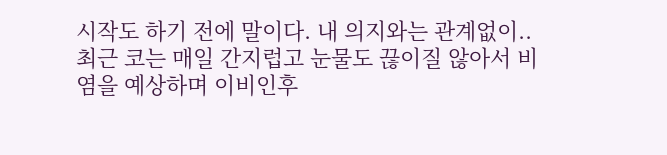시작도 하기 전에 말이다. 내 의지와는 관계없이..
최근 코는 매일 간지럽고 눈물도 끊이질 않아서 비염을 예상하며 이비인후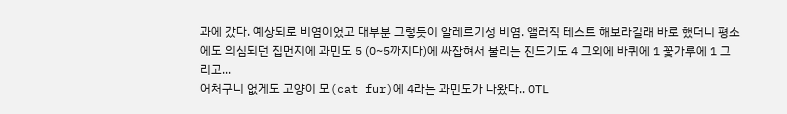과에 갔다. 예상되로 비염이었고 대부분 그렇듯이 알레르기성 비염. 앨러직 테스트 해보라길래 바로 했더니 평소에도 의심되던 집먼지에 과민도 5 (0~5까지다)에 싸잡혀서 불리는 진드기도 4 그외에 바퀴에 1 꽃가루에 1 그리고...
어처구니 없게도 고양이 모(cat fur)에 4라는 과민도가 나왔다.. OTL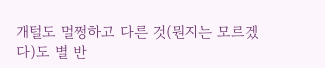개털도 멀쩡하고 다른 것(뭔지는 모르겠다)도 별 반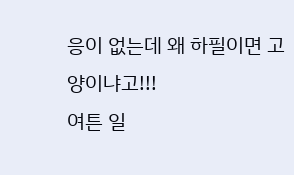응이 없는데 왜 하필이면 고양이냐고!!!
여튼 일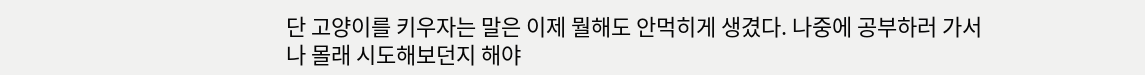단 고양이를 키우자는 말은 이제 뭘해도 안먹히게 생겼다. 나중에 공부하러 가서나 몰래 시도해보던지 해야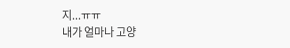지...ㅠㅠ
내가 얼마나 고양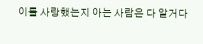이를 사랑했는지 아는 사람은 다 알거다